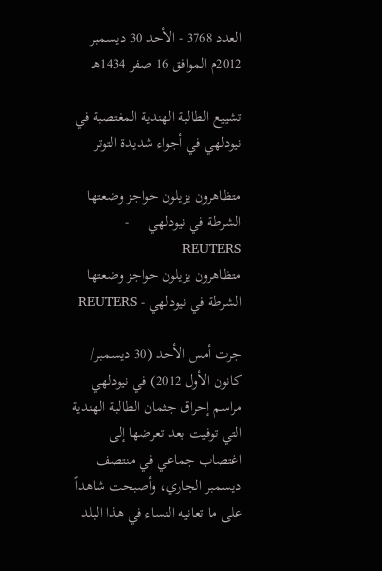العدد 3768 - الأحد 30 ديسمبر 2012م الموافق 16 صفر 1434هـ

تشييع الطالبة الهندية المغتصبة في نيودلهي في أجواء شديدة التوتر

متظاهرون يزيلون حواجز وضعتها الشرطة في نيودلهي     - REUTERS
متظاهرون يزيلون حواجز وضعتها الشرطة في نيودلهي - REUTERS

جرت أمس الأحد (30 ديسمبر/ كانون الأول 2012) في نيودلهي مراسم إحراق جثمان الطالبة الهندية التي توفيت بعد تعرضها إلى اغتصاب جماعي في منتصف ديسمبر الجاري، وأصبحت شاهداً على ما تعانيه النساء في هذا البلد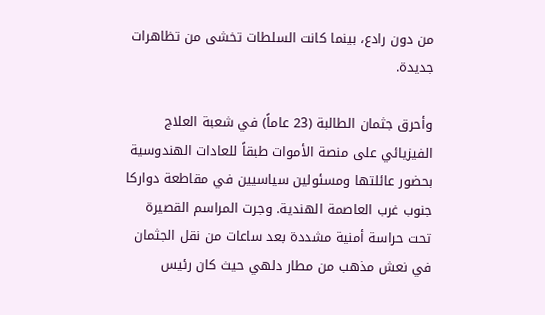من دون رادع، بينما كانت السلطات تخشى من تظاهرات جديدة.

وأحرق جثمان الطالبة (23 عاماً) في شعبة العلاج الفيزيائي على منصة الأموات طبقاً للعادات الهندوسية بحضور عائلتها ومسئولين سياسيين في مقاطعة دواركا جنوب غرب العاصمة الهندية. وجرت المراسم القصيرة تحت حراسة أمنية مشددة بعد ساعات من نقل الجثمان في نعش مذهب من مطار دلهي حيث كان رئيس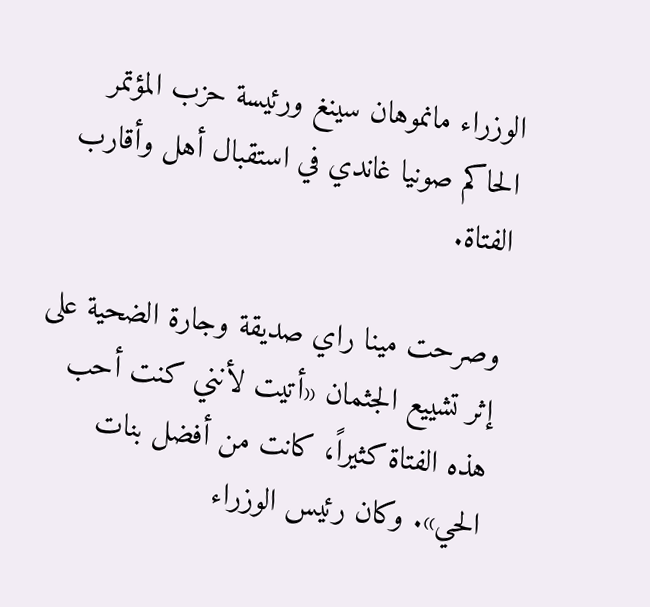الوزراء مانموهان سينغ ورئيسة حزب المؤتمر الحاكم صونيا غاندي في استقبال أهل وأقارب الفتاة.

وصرحت مينا راي صديقة وجارة الضحية على إثر تشييع الجثمان «أتيت لأنني كنت أحب هذه الفتاة كثيراً، كانت من أفضل بنات الحي». وكان رئيس الوزراء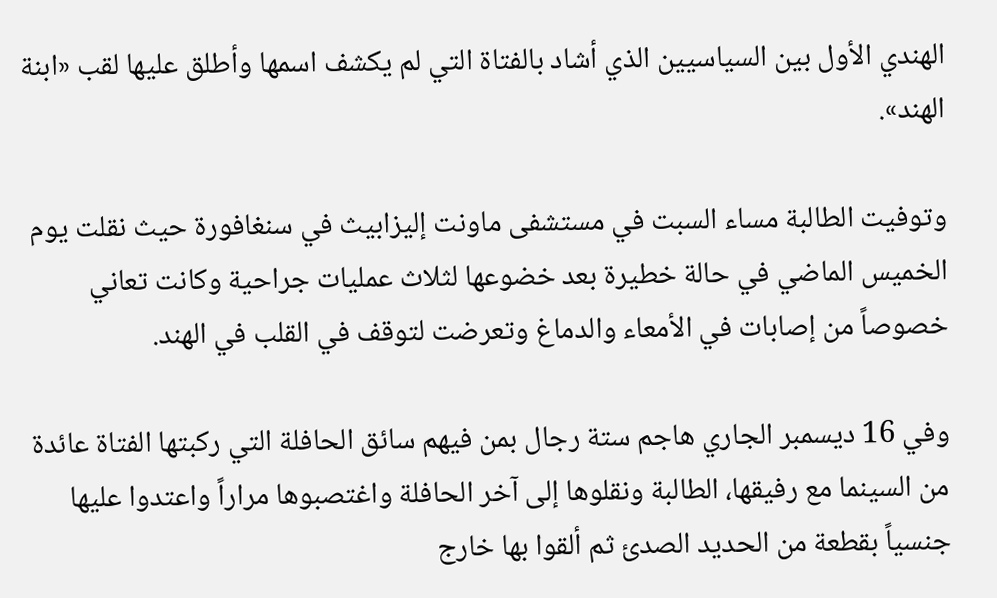الهندي الأول بين السياسيين الذي أشاد بالفتاة التي لم يكشف اسمها وأطلق عليها لقب «ابنة الهند».

وتوفيت الطالبة مساء السبت في مستشفى ماونت إليزابيث في سنغافورة حيث نقلت يوم الخميس الماضي في حالة خطيرة بعد خضوعها لثلاث عمليات جراحية وكانت تعاني خصوصاً من إصابات في الأمعاء والدماغ وتعرضت لتوقف في القلب في الهند.

وفي 16 ديسمبر الجاري هاجم ستة رجال بمن فيهم سائق الحافلة التي ركبتها الفتاة عائدة من السينما مع رفيقها، الطالبة ونقلوها إلى آخر الحافلة واغتصبوها مراراً واعتدوا عليها جنسياً بقطعة من الحديد الصدئ ثم ألقوا بها خارج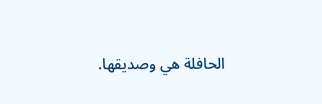الحافلة هي وصديقها.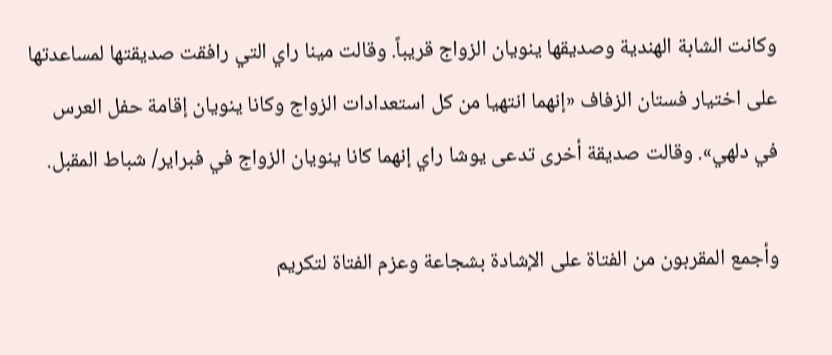وكانت الشابة الهندية وصديقها ينويان الزواج قريباً. وقالت مينا راي التي رافقت صديقتها لمساعدتها على اختيار فستان الزفاف «إنهما انتهيا من كل استعدادات الزواج وكانا ينويان إقامة حفل العرس في دلهي». وقالت صديقة أخرى تدعى يوشا راي إنهما كانا ينويان الزواج في فبراير/ شباط المقبل.

وأجمع المقربون من الفتاة على الإشادة بشجاعة وعزم الفتاة لتكريم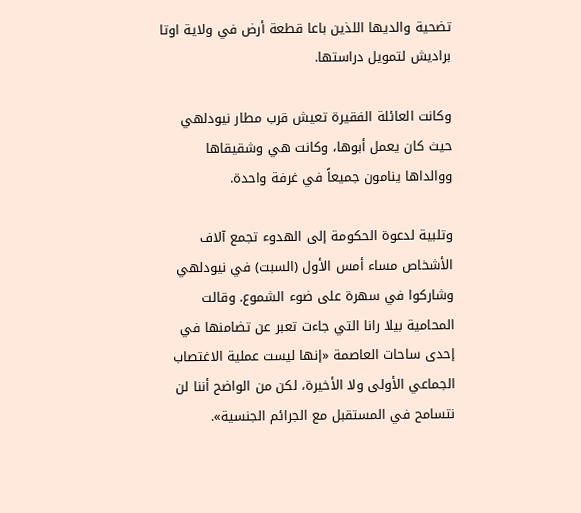تضحية والديها اللذين باعا قطعة أرض في ولاية اوتا براديش لتمويل دراستها.

وكانت العائلة الفقيرة تعيش قرب مطار نيودلهي حيث كان يعمل أبوها، وكانت هي وشقيقاها ووالداها ينامون جميعاً في غرفة واحدة.

وتلبية لدعوة الحكومة إلى الهدوء تجمع آلاف الأشخاص مساء أمس الأول (السبت) في نيودلهي وشاركوا في سهرة على ضوء الشموع. وقالت المحامية بيلا رانا التي جاءت تعبر عن تضامنها في إحدى ساحات العاصمة «إنها ليست عملية الاغتصاب الجماعي الأولى ولا الأخيرة، لكن من الواضح أننا لن نتسامح في المستقبل مع الجرائم الجنسية».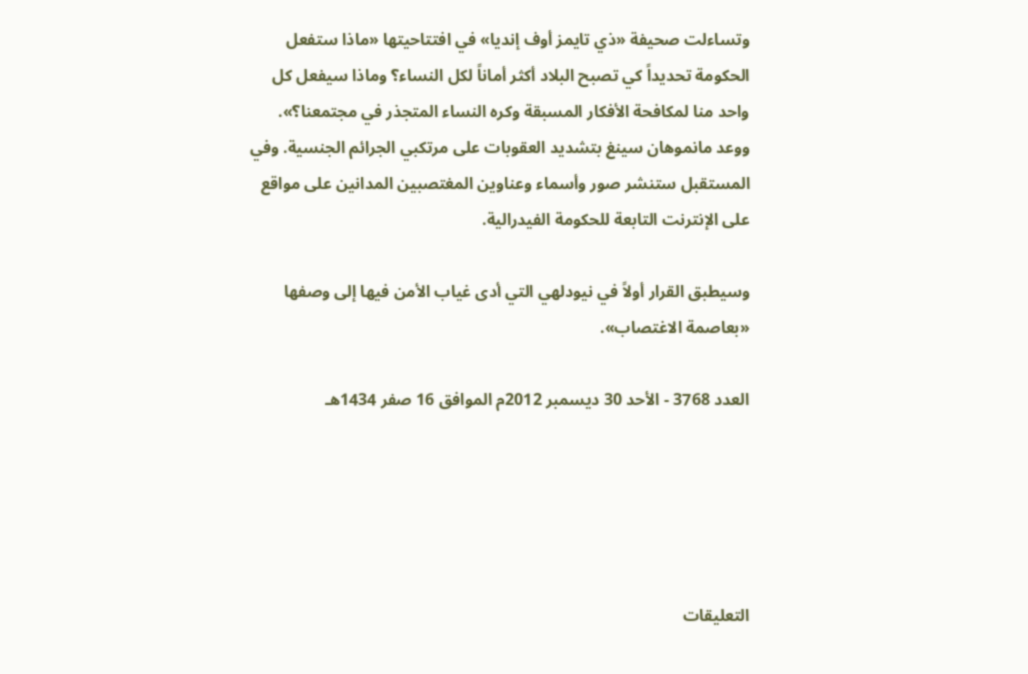وتساءلت صحيفة «ذي تايمز أوف إنديا» في افتتاحيتها «ماذا ستفعل الحكومة تحديداً كي تصبح البلاد أكثر أماناً لكل النساء؟ وماذا سيفعل كل واحد منا لمكافحة الأفكار المسبقة وكره النساء المتجذر في مجتمعنا؟». ووعد مانموهان سينغ بتشديد العقوبات على مرتكبي الجرائم الجنسية. وفي المستقبل ستنشر صور وأسماء وعناوين المغتصبين المدانين على مواقع على الإنترنت التابعة للحكومة الفيدرالية.

وسيطبق القرار أولاً في نيودلهي التي أدى غياب الأمن فيها إلى وصفها «بعاصمة الاغتصاب».

العدد 3768 - الأحد 30 ديسمبر 2012م الموافق 16 صفر 1434هـ





التعليقات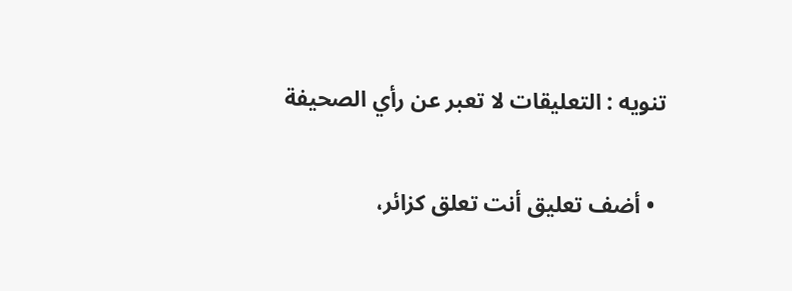تنويه : التعليقات لا تعبر عن رأي الصحيفة

  • أضف تعليق أنت تعلق كزائر،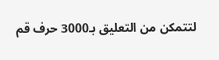لتتمكن من التعليق بـ3000 حرف قم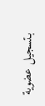بـتسجيل عضوية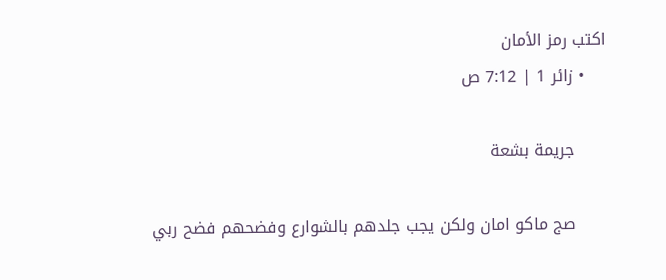اكتب رمز الأمان
    • زائر 1 | 7:12 ص

      جريمة بشعة

      صج ماكو امان ولكن يجب جلدهم بالشوارع وفضحهم فضح ربي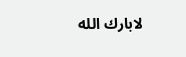لابارك الله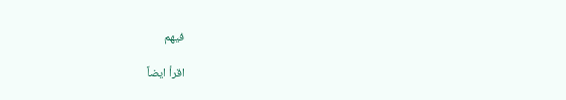فيهم

اقرأ ايضاً